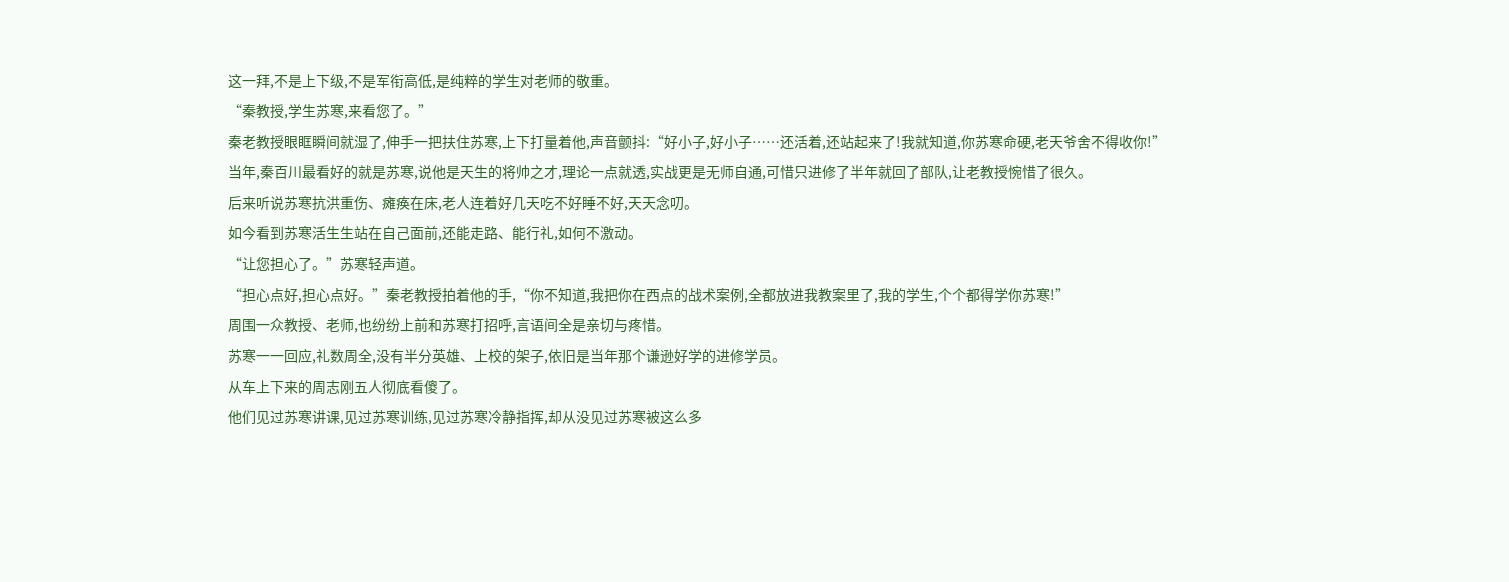这一拜,不是上下级,不是军衔高低,是纯粹的学生对老师的敬重。
“秦教授,学生苏寒,来看您了。”
秦老教授眼眶瞬间就湿了,伸手一把扶住苏寒,上下打量着他,声音颤抖:“好小子,好小子……还活着,还站起来了!我就知道,你苏寒命硬,老天爷舍不得收你!”
当年,秦百川最看好的就是苏寒,说他是天生的将帅之才,理论一点就透,实战更是无师自通,可惜只进修了半年就回了部队,让老教授惋惜了很久。
后来听说苏寒抗洪重伤、瘫痪在床,老人连着好几天吃不好睡不好,天天念叨。
如今看到苏寒活生生站在自己面前,还能走路、能行礼,如何不激动。
“让您担心了。”苏寒轻声道。
“担心点好,担心点好。”秦老教授拍着他的手,“你不知道,我把你在西点的战术案例,全都放进我教案里了,我的学生,个个都得学你苏寒!”
周围一众教授、老师,也纷纷上前和苏寒打招呼,言语间全是亲切与疼惜。
苏寒一一回应,礼数周全,没有半分英雄、上校的架子,依旧是当年那个谦逊好学的进修学员。
从车上下来的周志刚五人彻底看傻了。
他们见过苏寒讲课,见过苏寒训练,见过苏寒冷静指挥,却从没见过苏寒被这么多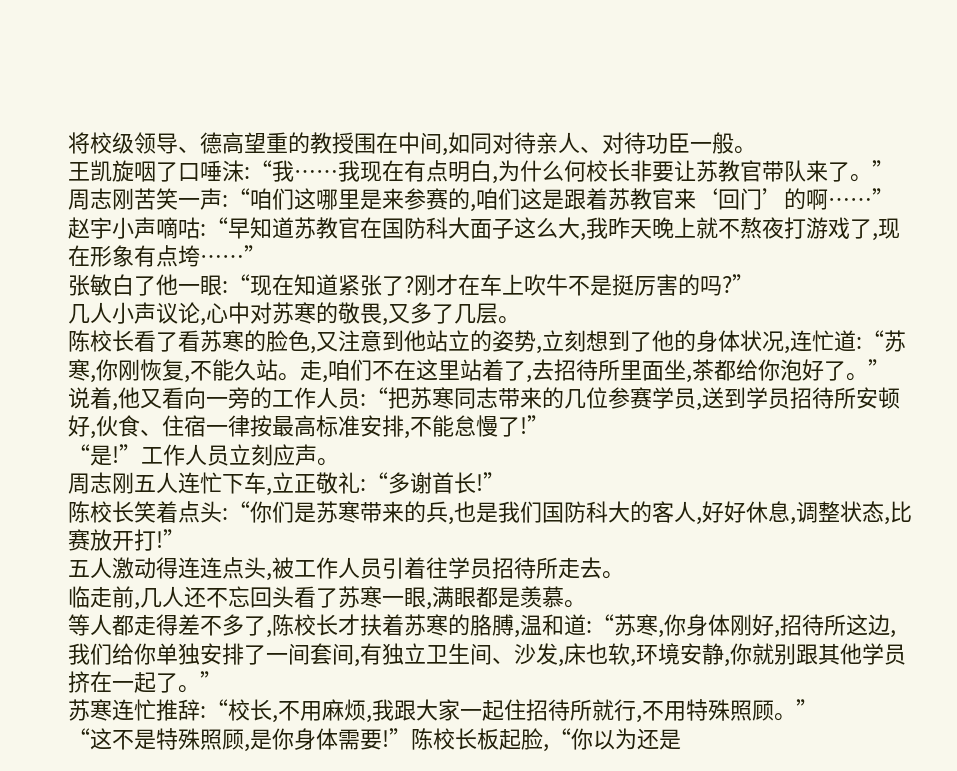将校级领导、德高望重的教授围在中间,如同对待亲人、对待功臣一般。
王凯旋咽了口唾沫:“我……我现在有点明白,为什么何校长非要让苏教官带队来了。”
周志刚苦笑一声:“咱们这哪里是来参赛的,咱们这是跟着苏教官来‘回门’的啊……”
赵宇小声嘀咕:“早知道苏教官在国防科大面子这么大,我昨天晚上就不熬夜打游戏了,现在形象有点垮……”
张敏白了他一眼:“现在知道紧张了?刚才在车上吹牛不是挺厉害的吗?”
几人小声议论,心中对苏寒的敬畏,又多了几层。
陈校长看了看苏寒的脸色,又注意到他站立的姿势,立刻想到了他的身体状况,连忙道:“苏寒,你刚恢复,不能久站。走,咱们不在这里站着了,去招待所里面坐,茶都给你泡好了。”
说着,他又看向一旁的工作人员:“把苏寒同志带来的几位参赛学员,送到学员招待所安顿好,伙食、住宿一律按最高标准安排,不能怠慢了!”
“是!”工作人员立刻应声。
周志刚五人连忙下车,立正敬礼:“多谢首长!”
陈校长笑着点头:“你们是苏寒带来的兵,也是我们国防科大的客人,好好休息,调整状态,比赛放开打!”
五人激动得连连点头,被工作人员引着往学员招待所走去。
临走前,几人还不忘回头看了苏寒一眼,满眼都是羡慕。
等人都走得差不多了,陈校长才扶着苏寒的胳膊,温和道:“苏寒,你身体刚好,招待所这边,我们给你单独安排了一间套间,有独立卫生间、沙发,床也软,环境安静,你就别跟其他学员挤在一起了。”
苏寒连忙推辞:“校长,不用麻烦,我跟大家一起住招待所就行,不用特殊照顾。”
“这不是特殊照顾,是你身体需要!”陈校长板起脸,“你以为还是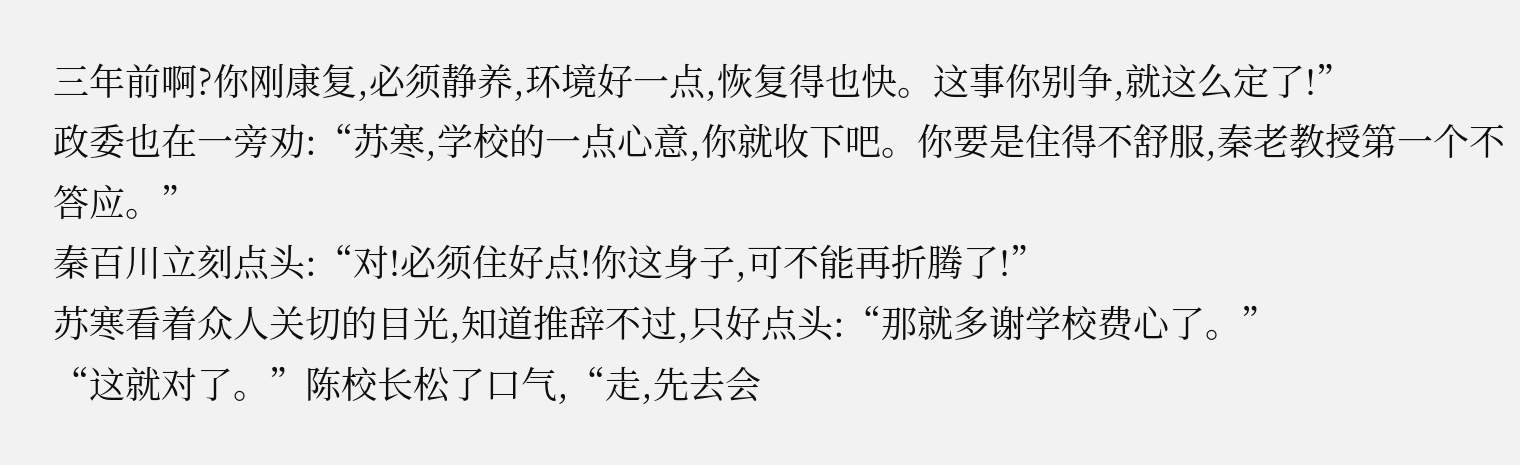三年前啊?你刚康复,必须静养,环境好一点,恢复得也快。这事你别争,就这么定了!”
政委也在一旁劝:“苏寒,学校的一点心意,你就收下吧。你要是住得不舒服,秦老教授第一个不答应。”
秦百川立刻点头:“对!必须住好点!你这身子,可不能再折腾了!”
苏寒看着众人关切的目光,知道推辞不过,只好点头:“那就多谢学校费心了。”
“这就对了。”陈校长松了口气,“走,先去会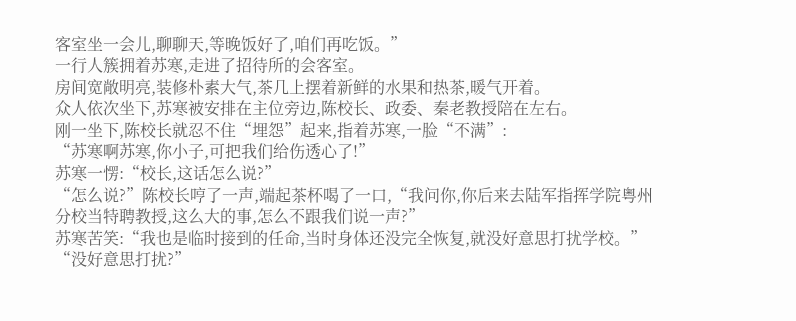客室坐一会儿,聊聊天,等晚饭好了,咱们再吃饭。”
一行人簇拥着苏寒,走进了招待所的会客室。
房间宽敞明亮,装修朴素大气,茶几上摆着新鲜的水果和热茶,暖气开着。
众人依次坐下,苏寒被安排在主位旁边,陈校长、政委、秦老教授陪在左右。
刚一坐下,陈校长就忍不住“埋怨”起来,指着苏寒,一脸“不满”:
“苏寒啊苏寒,你小子,可把我们给伤透心了!”
苏寒一愣:“校长,这话怎么说?”
“怎么说?”陈校长哼了一声,端起茶杯喝了一口,“我问你,你后来去陆军指挥学院粤州分校当特聘教授,这么大的事,怎么不跟我们说一声?”
苏寒苦笑:“我也是临时接到的任命,当时身体还没完全恢复,就没好意思打扰学校。”
“没好意思打扰?”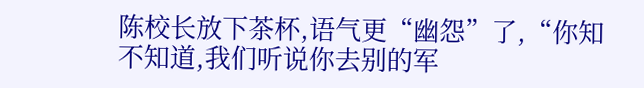陈校长放下茶杯,语气更“幽怨”了,“你知不知道,我们听说你去别的军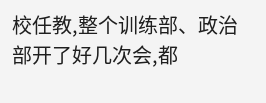校任教,整个训练部、政治部开了好几次会,都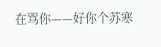在骂你——好你个苏寒